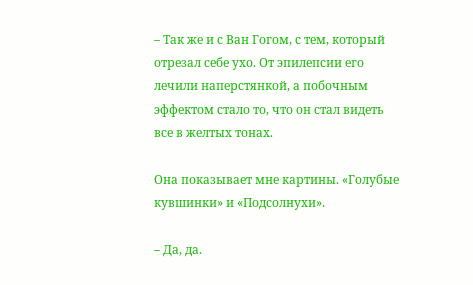– Так же и с Ван Гогом, с тем, который отрезал себе ухо. От эпилепсии его лечили наперстянкой, а побочным эффектом стало то, что он стал видеть все в желтых тонах.

Она показывает мне картины. «Голубые кувшинки» и «Подсолнухи».

– Да, да.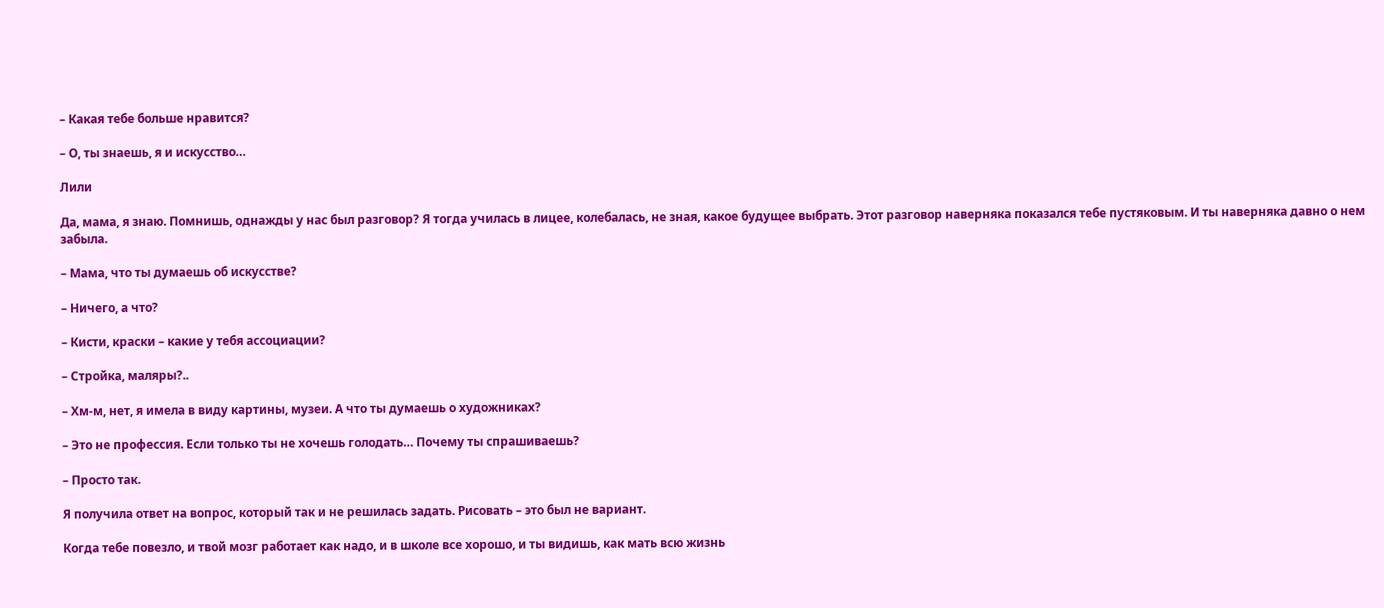– Какая тебе больше нравится?

– О, ты знаешь, я и искусство…

Лили

Да, мама, я знаю. Помнишь, однажды у нас был разговор? Я тогда училась в лицее, колебалась, не зная, какое будущее выбрать. Этот разговор наверняка показался тебе пустяковым. И ты наверняка давно о нем забыла.

– Мама, что ты думаешь об искусстве?

– Ничего, а что?

– Кисти, краски – какие у тебя ассоциации?

– Стройка, маляры?..

– Хм-м, нет, я имела в виду картины, музеи. А что ты думаешь о художниках?

– Это не профессия. Если только ты не хочешь голодать… Почему ты спрашиваешь?

– Просто так.

Я получила ответ на вопрос, который так и не решилась задать. Рисовать – это был не вариант.

Когда тебе повезло, и твой мозг работает как надо, и в школе все хорошо, и ты видишь, как мать всю жизнь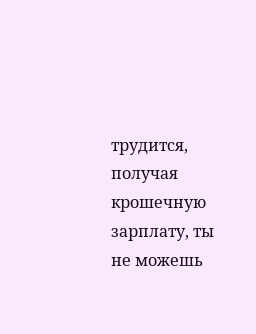трудится, получая крошечную зарплату, ты не можешь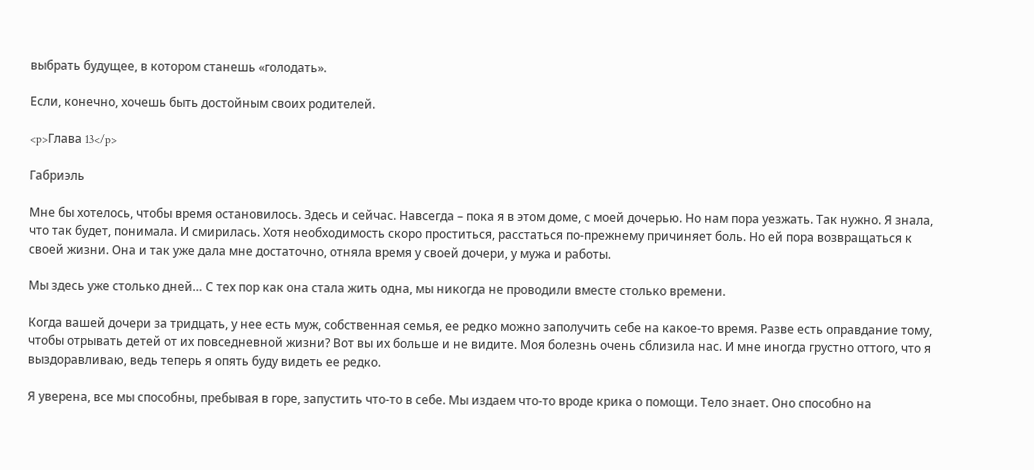выбрать будущее, в котором станешь «голодать».

Если, конечно, хочешь быть достойным своих родителей.

<p>Глава 13</p>

Габриэль

Мне бы хотелось, чтобы время остановилось. Здесь и сейчас. Навсегда – пока я в этом доме, с моей дочерью. Но нам пора уезжать. Так нужно. Я знала, что так будет, понимала. И смирилась. Хотя необходимость скоро проститься, расстаться по-прежнему причиняет боль. Но ей пора возвращаться к своей жизни. Она и так уже дала мне достаточно, отняла время у своей дочери, у мужа и работы.

Мы здесь уже столько дней… С тех пор как она стала жить одна, мы никогда не проводили вместе столько времени.

Когда вашей дочери за тридцать, у нее есть муж, собственная семья, ее редко можно заполучить себе на какое-то время. Разве есть оправдание тому, чтобы отрывать детей от их повседневной жизни? Вот вы их больше и не видите. Моя болезнь очень сблизила нас. И мне иногда грустно оттого, что я выздоравливаю, ведь теперь я опять буду видеть ее редко.

Я уверена, все мы способны, пребывая в горе, запустить что-то в себе. Мы издаем что-то вроде крика о помощи. Тело знает. Оно способно на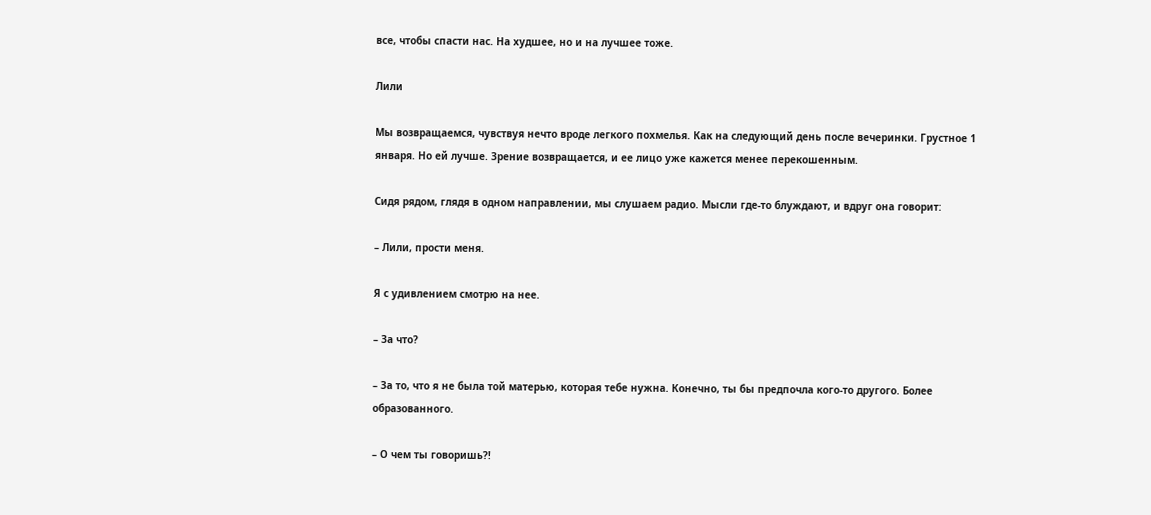все, чтобы спасти нас. На худшее, но и на лучшее тоже.

Лили

Мы возвращаемся, чувствуя нечто вроде легкого похмелья. Как на следующий день после вечеринки. Грустное 1 января. Но ей лучше. Зрение возвращается, и ее лицо уже кажется менее перекошенным.

Сидя рядом, глядя в одном направлении, мы слушаем радио. Мысли где-то блуждают, и вдруг она говорит:

– Лили, прости меня.

Я с удивлением смотрю на нее.

– За что?

– За то, что я не была той матерью, которая тебе нужна. Конечно, ты бы предпочла кого-то другого. Более образованного.

– О чем ты говоришь?!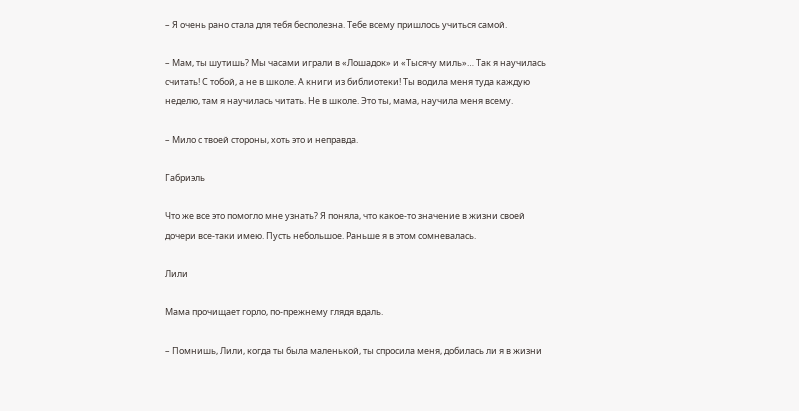– Я очень рано стала для тебя бесполезна. Тебе всему пришлось учиться самой.

– Мам, ты шутишь? Мы часами играли в «Лошадок» и «Тысячу миль»… Так я научилась считать! С тобой, а не в школе. А книги из библиотеки! Ты водила меня туда каждую неделю, там я научилась читать. Не в школе. Это ты, мама, научила меня всему.

– Мило с твоей стороны, хоть это и неправда.

Габриэль

Что же все это помогло мне узнать? Я поняла, что какое-то значение в жизни своей дочери все-таки имею. Пусть небольшое. Раньше я в этом сомневалась.

Лили

Мама прочищает горло, по-прежнему глядя вдаль.

– Помнишь, Лили, когда ты была маленькой, ты спросила меня, добилась ли я в жизни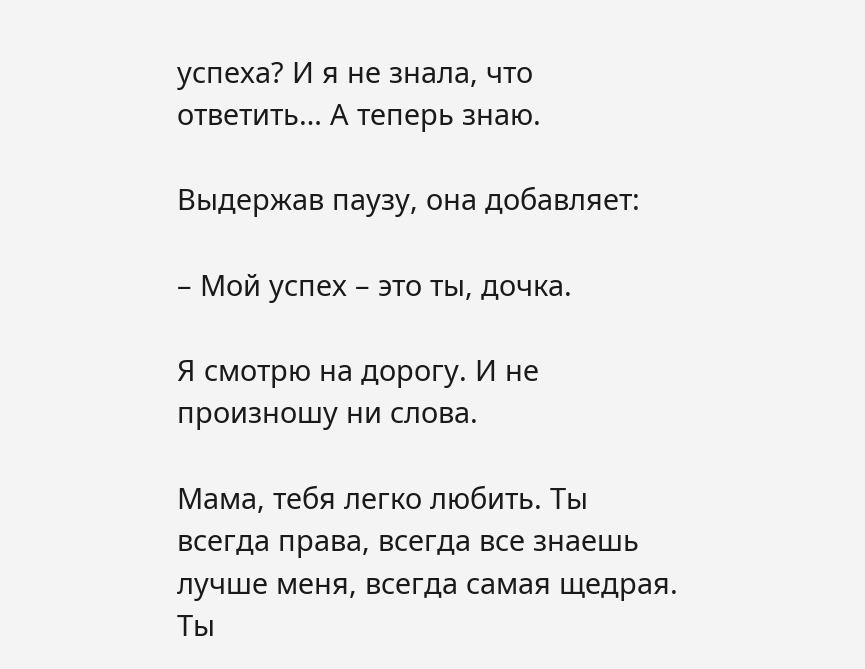успеха? И я не знала, что ответить… А теперь знаю.

Выдержав паузу, она добавляет:

– Мой успех – это ты, дочка.

Я смотрю на дорогу. И не произношу ни слова.

Мама, тебя легко любить. Ты всегда права, всегда все знаешь лучше меня, всегда самая щедрая. Ты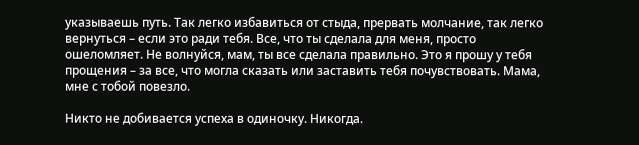указываешь путь. Так легко избавиться от стыда, прервать молчание, так легко вернуться – если это ради тебя. Все, что ты сделала для меня, просто ошеломляет. Не волнуйся, мам, ты все сделала правильно. Это я прошу у тебя прощения – за все, что могла сказать или заставить тебя почувствовать. Мама, мне с тобой повезло.

Никто не добивается успеха в одиночку. Никогда.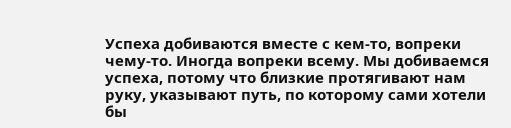Успеха добиваются вместе с кем-то, вопреки чему-то. Иногда вопреки всему. Мы добиваемся успеха, потому что близкие протягивают нам руку, указывают путь, по которому сами хотели бы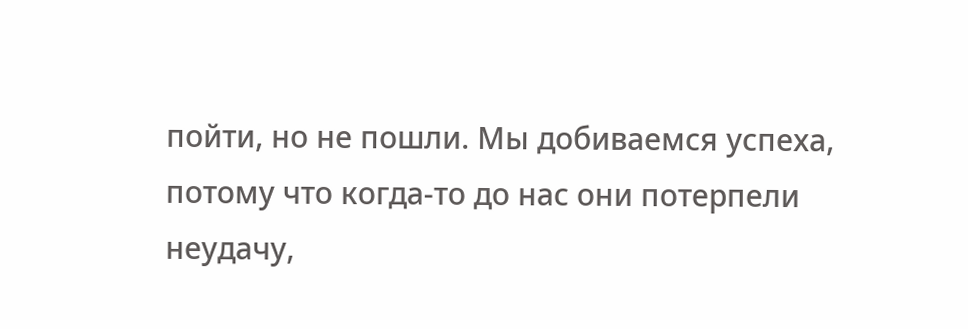пойти, но не пошли. Мы добиваемся успеха, потому что когда-то до нас они потерпели неудачу,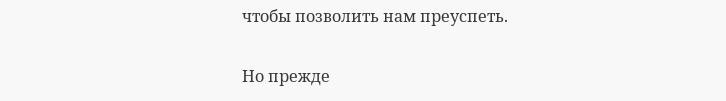чтобы позволить нам преуспеть.

Но прежде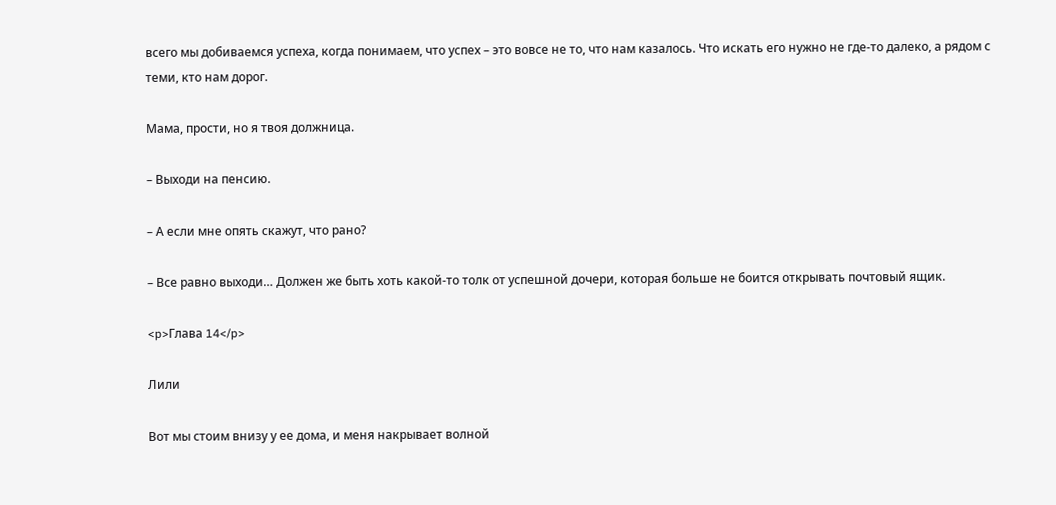всего мы добиваемся успеха, когда понимаем, что успех – это вовсе не то, что нам казалось. Что искать его нужно не где-то далеко, а рядом с теми, кто нам дорог.

Мама, прости, но я твоя должница.

– Выходи на пенсию.

– А если мне опять скажут, что рано?

– Все равно выходи… Должен же быть хоть какой-то толк от успешной дочери, которая больше не боится открывать почтовый ящик.

<p>Глава 14</p>

Лили

Вот мы стоим внизу у ее дома, и меня накрывает волной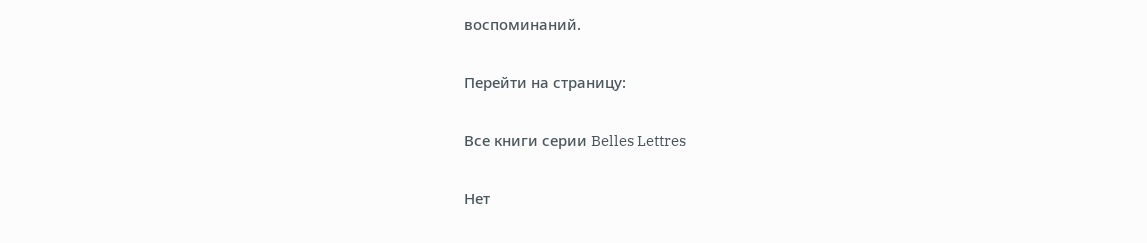воспоминаний.

Перейти на страницу:

Все книги серии Belles Lettres

Нет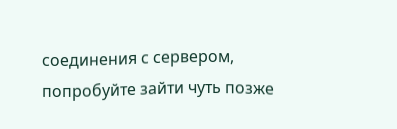соединения с сервером, попробуйте зайти чуть позже